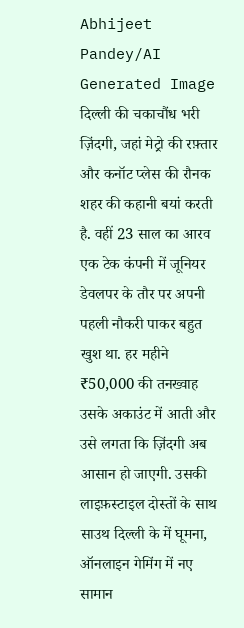Abhijeet Pandey/AI Generated Image
दिल्ली की चकाचौंध भरी ज़िंदगी, जहां मेट्रो की रफ़्तार और कनॉट प्लेस की रौनक शहर की कहानी बयां करती है. वहीं 23 साल का आरव एक टेक कंपनी में जूनियर डेवलपर के तौर पर अपनी पहली नौकरी पाकर बहुत खुश था. हर महीने ₹50,000 की तनख्वाह उसके अकाउंट में आती और उसे लगता कि ज़िंदगी अब आसान हो जाएगी. उसकी लाइफ़स्टाइल दोस्तों के साथ साउथ दिल्ली के में घूमना, ऑनलाइन गेमिंग में नए सामान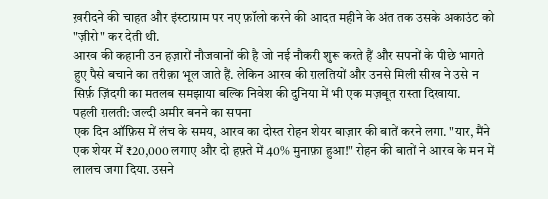ख़रीदने की चाहत और इंस्टाग्राम पर नए फ़ॉलो करने की आदत महीने के अंत तक उसके अकाउंट को "ज़ीरो" कर देती थी.
आरव की कहानी उन हज़ारों नौजवानों की है जो नई नौकरी शुरू करते हैं और सपनों के पीछे भागते हुए पैसे बचाने का तरीक़ा भूल जाते हैं. लेकिन आरव की ग़लतियों और उनसे मिली सीख ने उसे न सिर्फ़ ज़िंदगी का मतलब समझाया बल्कि निवेश की दुनिया में भी एक मज़बूत रास्ता दिखाया.
पहली ग़लती: जल्दी अमीर बनने का सपना
एक दिन ऑफ़िस में लंच के समय, आरव का दोस्त रोहन शेयर बाज़ार की बातें करने लगा. "यार, मैंने एक शेयर में ₹20,000 लगाए और दो हफ़्ते में 40% मुनाफ़ा हुआ!" रोहन की बातों ने आरव के मन में लालच जगा दिया. उसने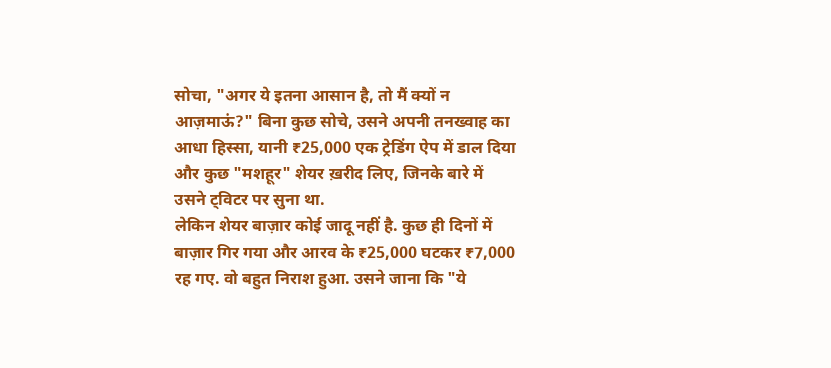सोचा, "अगर ये इतना आसान है, तो मैं क्यों न आज़माऊं?" बिना कुछ सोचे, उसने अपनी तनख्वाह का आधा हिस्सा, यानी ₹25,000 एक ट्रेडिंग ऐप में डाल दिया और कुछ "मशहूर" शेयर ख़रीद लिए, जिनके बारे में उसने ट्विटर पर सुना था.
लेकिन शेयर बाज़ार कोई जादू नहीं है. कुछ ही दिनों में बाज़ार गिर गया और आरव के ₹25,000 घटकर ₹7,000 रह गए. वो बहुत निराश हुआ. उसने जाना कि "ये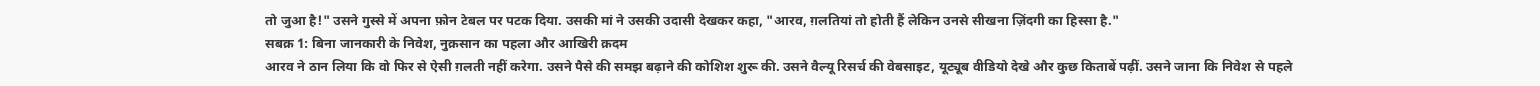तो जुआ है!" उसने गुस्से में अपना फ़ोन टेबल पर पटक दिया. उसकी मां ने उसकी उदासी देखकर कहा, "आरव, ग़लतियां तो होती हैं लेकिन उनसे सीखना ज़िंदगी का हिस्सा है."
सबक़ 1: बिना जानकारी के निवेश, नुक़सान का पहला और आखिरी क़दम
आरव ने ठान लिया कि वो फिर से ऐसी ग़लती नहीं करेगा. उसने पैसे की समझ बढ़ाने की कोशिश शुरू की. उसने वैल्यू रिसर्च की वेबसाइट, यूट्यूब वीडियो देखे और कुछ किताबें पढ़ीं. उसने जाना कि निवेश से पहले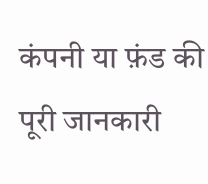कंपनी या फ़ंड की पूरी जानकारी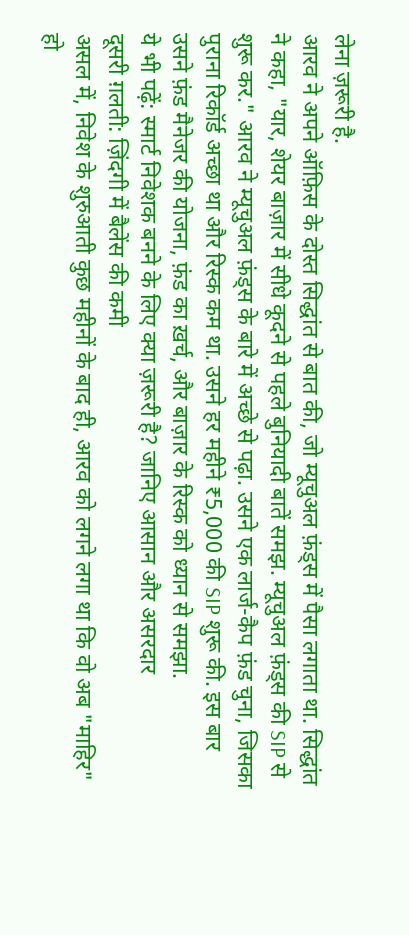लेना ज़रूरी है.
आरव ने अपने ऑफ़िस के दोस्त सिद्धांत से बात की, जो म्यूचुअल फ़ंड्स में पैसा लगाता था. सिद्धांत ने कहा, "यार, शेयर बाज़ार में सीधे कूदने से पहले बुनियादी बातें समझ. म्यूचुअल फ़ंड्स की SIP से शुरू कर." आरव ने म्यूचुअल फ़ंड्स के बारे में अच्छे से पढ़ा. उसने एक लार्ज-कैप फ़ंड चुना, जिसका पुराना रिकॉर्ड अच्छा था और रिस्क कम था. उसने हर महीने ₹5,000 की SIP शुरू की. इस बार उसने फ़ंड मैनेजर की योजना, फ़ंड का ख़र्च, और बाज़ार के रिस्क को ध्यान से समझा.
ये भी पढ़ें: स्मार्ट निवेशक बनने के लिए क्या ज़रूरी है? जानिए आसान और असरदार
दूसरी ग़लती: ज़िंदगी में बैलेंस की कमी
असल में, निवेश के शुरुआती कुछ महीनों के बाद ही, आरव को लगने लगा था कि वो अब "माहिर" हो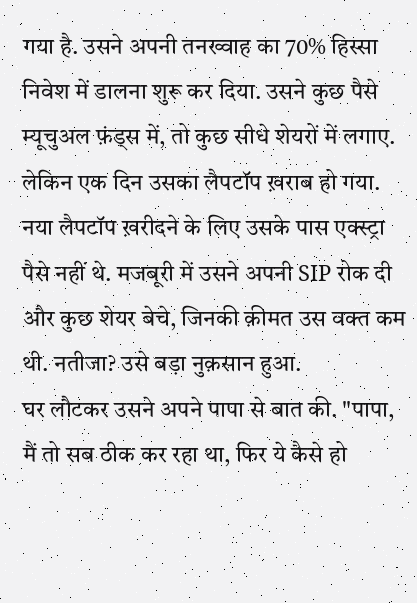गया है. उसने अपनी तनख्वाह का 70% हिस्सा निवेश में डालना शुरू कर दिया. उसने कुछ पैसे म्यूचुअल फ़ंड्स में, तो कुछ सीधे शेयरों में लगाए. लेकिन एक दिन उसका लैपटॉप ख़राब हो गया. नया लैपटॉप ख़रीदने के लिए उसके पास एक्स्ट्रा पैसे नहीं थे. मजबूरी में उसने अपनी SIP रोक दी और कुछ शेयर बेचे, जिनकी क़ीमत उस वक्त कम थी. नतीजा? उसे बड़ा नुक़सान हुआ.
घर लौटकर उसने अपने पापा से बात की. "पापा, मैं तो सब ठीक कर रहा था, फिर ये कैसे हो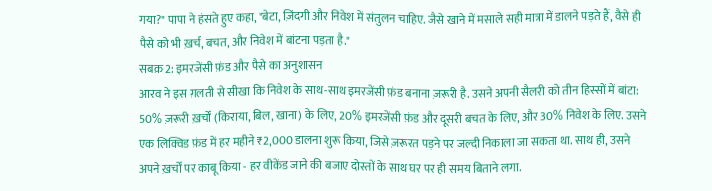गया?" पापा ने हंसते हुए कहा, "बेटा, ज़िंदगी और निवेश में संतुलन चाहिए. जैसे खाने में मसाले सही मात्रा में डालने पड़ते हैं, वैसे ही पैसे को भी ख़र्च, बचत, और निवेश में बांटना पड़ता है."
सबक़ 2: इमरजेंसी फ़ंड और पैसे का अनुशासन
आरव ने इस ग़लती से सीखा कि निवेश के साथ-साथ इमरजेंसी फ़ंड बनाना ज़रूरी है. उसने अपनी सैलरी को तीन हिस्सों में बांटा: 50% ज़रूरी ख़र्चों (किराया, बिल, खाना) के लिए, 20% इमरजेंसी फ़ंड और दूसरी बचत के लिए, और 30% निवेश के लिए. उसने एक लिक्विड फ़ंड में हर महीने ₹2,000 डालना शुरू किया, जिसे ज़रूरत पड़ने पर जल्दी निकाला जा सकता था. साथ ही, उसने अपने ख़र्चों पर काबू किया - हर वीकेंड जाने की बजाए दोस्तों के साथ घर पर ही समय बिताने लगा.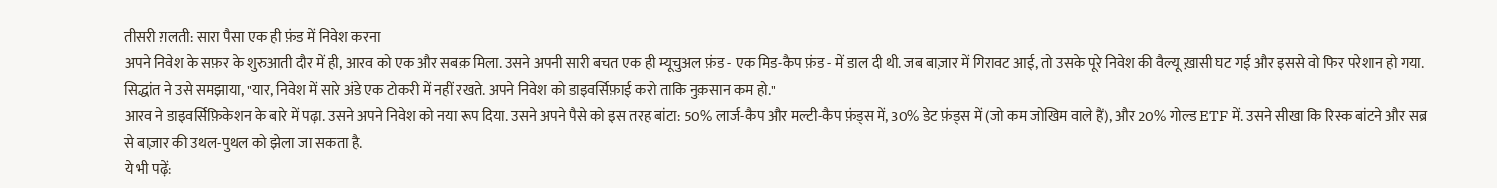तीसरी ग़लती: सारा पैसा एक ही फ़ंड में निवेश करना
अपने निवेश के सफ़र के शुरुआती दौर में ही, आरव को एक और सबक़ मिला. उसने अपनी सारी बचत एक ही म्यूचुअल फ़ंड - एक मिड-कैप फ़ंड - में डाल दी थी. जब बाज़ार में गिरावट आई, तो उसके पूरे निवेश की वैल्यू ख़ासी घट गई और इससे वो फिर परेशान हो गया. सिद्धांत ने उसे समझाया, "यार, निवेश में सारे अंडे एक टोकरी में नहीं रखते. अपने निवेश को डाइवर्सिफ़ाई करो ताकि नुक़सान कम हो."
आरव ने डाइवर्सिफ़िकेशन के बारे में पढ़ा. उसने अपने निवेश को नया रूप दिया. उसने अपने पैसे को इस तरह बांटा: 50% लार्ज-कैप और मल्टी-कैप फ़ंड्स में, 30% डेट फ़ंड्स में (जो कम जोखिम वाले हैं), और 20% गोल्ड ETF में. उसने सीखा कि रिस्क बांटने और सब्र से बाज़ार की उथल-पुथल को झेला जा सकता है.
ये भी पढ़ें: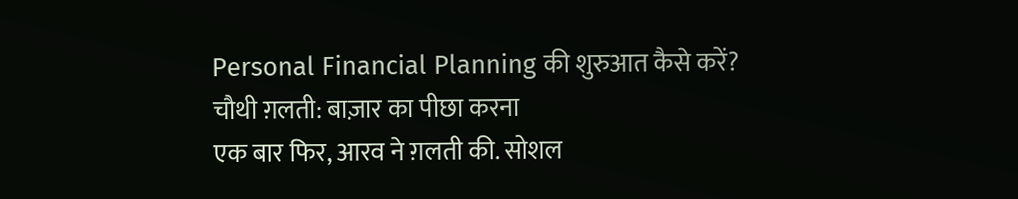Personal Financial Planning की शुरुआत कैसे करें?
चौथी ग़लती: बाज़ार का पीछा करना
एक बार फिर, आरव ने ग़लती की. सोशल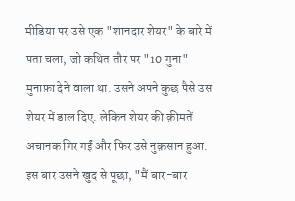मीडिया पर उसे एक "शानदार शेयर" के बारे में पता चला, जो कथित तौर पर "10 गुना" मुनाफ़ा देने वाला था. उसने अपने कुछ पैसे उस शेयर में डाल दिए. लेकिन शेयर की क़ीमतें अचानक गिर गईं और फिर उसे नुक़सान हुआ. इस बार उसने खुद से पूछा, "मैं बार-बार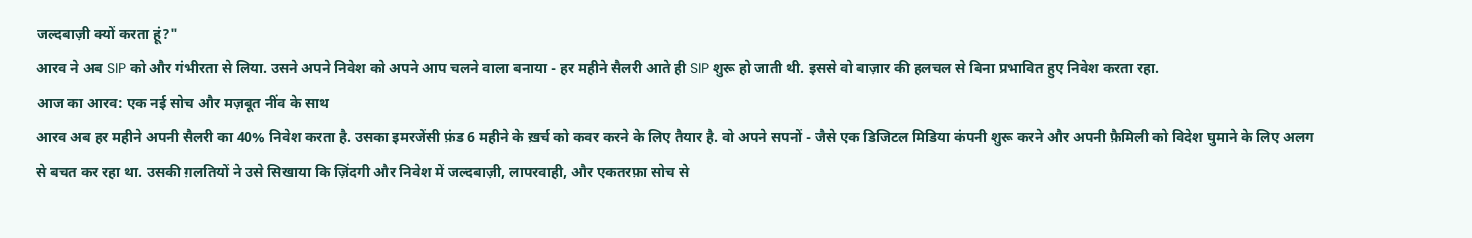जल्दबाज़ी क्यों करता हूं?"
आरव ने अब SIP को और गंभीरता से लिया. उसने अपने निवेश को अपने आप चलने वाला बनाया - हर महीने सैलरी आते ही SIP शुरू हो जाती थी. इससे वो बाज़ार की हलचल से बिना प्रभावित हुए निवेश करता रहा.
आज का आरव: एक नई सोच और मज़बूत नींव के साथ
आरव अब हर महीने अपनी सैलरी का 40% निवेश करता है. उसका इमरजेंसी फ़ंड 6 महीने के ख़र्च को कवर करने के लिए तैयार है. वो अपने सपनों - जैसे एक डिजिटल मिडिया कंपनी शुरू करने और अपनी फ़ैमिली को विदेश घुमाने के लिए अलग से बचत कर रहा था. उसकी ग़लतियों ने उसे सिखाया कि ज़िंदगी और निवेश में जल्दबाज़ी, लापरवाही, और एकतरफ़ा सोच से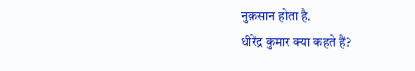नुक़सान होता है.
धीरेंद्र कुमार क्या कहते हैं?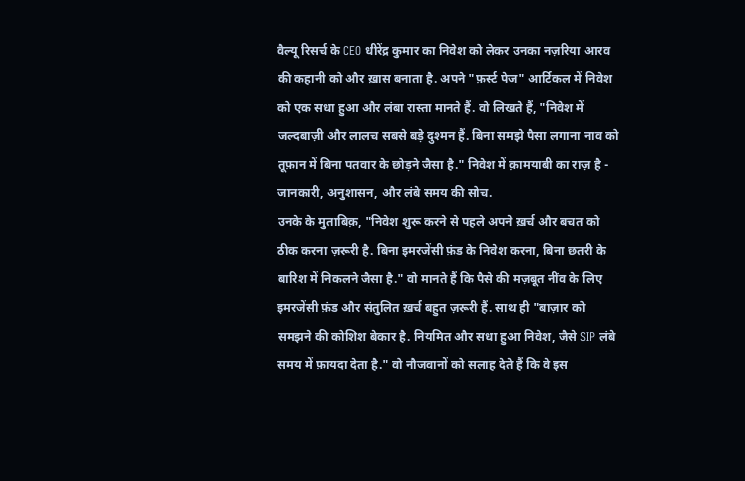वैल्यू रिसर्च के CEO धीरेंद्र कुमार का निवेश को लेकर उनका नज़रिया आरव की कहानी को और ख़ास बनाता है. अपने "फ़र्स्ट पेज" आर्टिकल में निवेश को एक सधा हुआ और लंबा रास्ता मानते हैं. वो लिखते हैं, "निवेश में जल्दबाज़ी और लालच सबसे बड़े दुश्मन हैं. बिना समझे पैसा लगाना नाव को तूफ़ान में बिना पतवार के छोड़ने जैसा है." निवेश में क़ामयाबी का राज़ है - जानकारी, अनुशासन, और लंबे समय की सोच.
उनके के मुताबिक़, "निवेश शुरू करने से पहले अपने ख़र्च और बचत को ठीक करना ज़रूरी है. बिना इमरजेंसी फ़ंड के निवेश करना, बिना छतरी के बारिश में निकलने जैसा है." वो मानते हैं कि पैसे की मज़बूत नींव के लिए इमरजेंसी फ़ंड और संतुलित ख़र्च बहुत ज़रूरी हैं. साथ ही "बाज़ार को समझने की कोशिश बेकार है. नियमित और सधा हुआ निवेश, जैसे SIP लंबे समय में फ़ायदा देता है." वो नौजवानों को सलाह देते हैं कि वे इस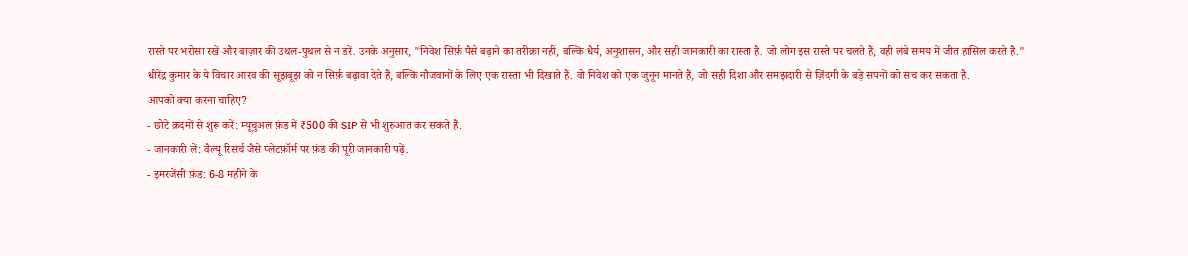रास्ते पर भरोसा रखें और बाज़ार की उथल-पुथल से न डरें. उनके अनुसार, "निवेश सिर्फ़ पैसे बढ़ाने का तरीक़ा नहीं, बल्कि धैर्य, अनुशासन, और सही जानकारी का रास्ता है. जो लोग इस रास्ते पर चलते हैं, वही लंबे समय में जीत हासिल करते हैं."
धीरेंद्र कुमार के ये विचार आरव की सूझबूझ को न सिर्फ़ बढ़ावा देते हैं, बल्कि नौजवानों के लिए एक रास्ता भी दिखाते हैं. वो निवेश को एक जुनून मानते हैं, जो सही दिशा और समझदारी से ज़िंदगी के बड़े सपनों को सच कर सकता है.
आपको क्या करना चाहिए?
- छोटे क़दमों से शुरू करें: म्यूचुअल फ़ंड में ₹500 की SIP से भी शुरुआत कर सकते हैं.
- जानकारी लें: वैल्यू रिसर्च जैसे प्लेटफ़ॉर्म पर फ़ंड की पूरी जानकारी पढ़ें.
- इमरजेंसी फ़ंड: 6-8 महीने के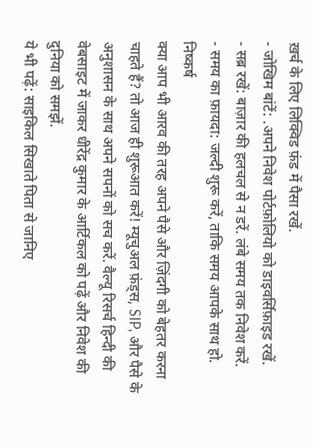ख़र्च के लिए लिक्विड फ़ंड में पैसा रखें.
- जोखिम बांटें: .अपने निवेश पोर्टफ़ोलियो को डाइवर्सिफ़ाइड रखें.
- सब्र रखें: बाज़ार की हलचल से न डरें. लंबे समय तक निवेश करें.
- समय का फ़ायदा: जल्दी शुरू करें, ताकि समय आपके साथ हो.
निष्कर्ष
क्या आप भी आरव की तरह अपने पैसे और ज़िंदगी को बेहतर करना चाहते हैं? तो आज ही शुरूआत करें! म्यूचुअल फ़ंड्स, SIP, और पैसे के अनुशासन के साथ अपने सपनों को सच करें. वैल्यू रिसर्च हिन्दी की वेबसाइट में जाकर धीरेंद्र कुमार के आर्टिकल को पढ़ें और निवेश की दुनिया को समझें.
ये भी पढ़ें: साइकिल सिखाते पिता से जानिए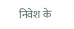निवेश के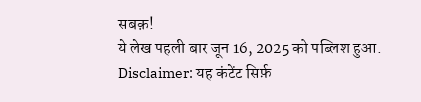सबक़!
ये लेख पहली बार जून 16, 2025 को पब्लिश हुआ.
Disclaimer: यह कंटेंट सिर्फ़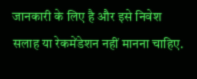जानकारी के लिए है और इसे निवेश सलाह या रेकमेंडेशन नहीं मानना चाहिए.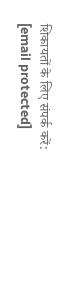शिकायतों के लिए संपर्क करें: [email protected]